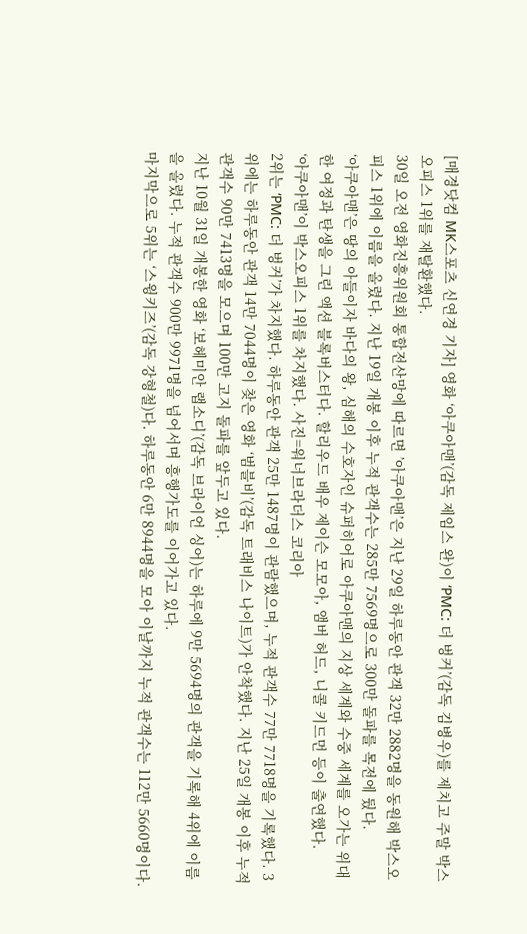[매경닷컴 MK스포츠 신연경 기자] 영화 ‘아쿠아맨’(감독 제임스 완)이 ‘PMC: 더 벙커’(감독 김병우)를 제치고 주말 박스오피스 1위를 재탈환했다.
30일 오전 영화진흥위원회 통합전산망에 따르면 ’아쿠아맨’은 지난 29일 하루동안 관객 32만 2882명을 동원해 박스오피스 1위에 이름을 올렸다. 지난 19일 개봉 이후 누적 관객수는 285만 7569명으로 300만 돌파를 목전에 뒀다.
‘아쿠아맨’은 땅의 아들이자 바다의 왕, 심해의 수호자인 슈퍼히어로 아쿠아맨의 지상 세계와 수중 세계를 오가는 위대한 여정과 탄생을 그린 액션 블록버스터다. 할리우드 배우 제이슨 모모아, 앰버 허드, 니콜 키드먼 등이 출연했다.
‘아쿠아맨’이 박스오피스 1위를 차지했다. 사진=워너브라더스 코리아
2위는 ‘PMC: 더 벙커’가 차지했다. 하루동안 관객 25만 1487명이 관람했으며, 누적 관객수 77만 7718명을 기록했다. 3위에는 하루동안 관객 14만 7044명이 찾은 영화 ‘범블비’(감독 트래비스 나이트)가 안착했다. 지난 25일 개봉 이후 누적 관객수 90만 7413명을 모으며 100만 고지 돌파를 앞두고 있다.
지난 10월 31일 개봉한 영화 ‘보헤미안 랩소디’(감독 브라이언 싱어)는 하루에 9만 5694명의 관객을 기록해 4위에 이름을 올렸다. 누적 관객수 900만 9971명을 넘어서며 흥행가도를 이어가고 있다.
마지막으로 5위는 ‘스윙키즈’(감독 강형철)다. 하루동안 6만 8944명을 모아 이날까지 누적 관객수는 112만 5660명이다.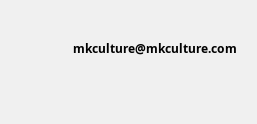mkculture@mkculture.com